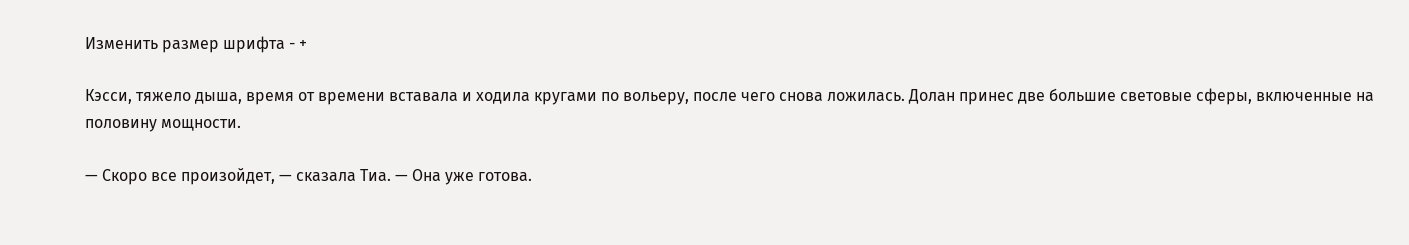Изменить размер шрифта - +

Кэсси, тяжело дыша, время от времени вставала и ходила кругами по вольеру, после чего снова ложилась. Долан принес две большие световые сферы, включенные на половину мощности.

— Скоро все произойдет, — сказала Тиа. — Она уже готова.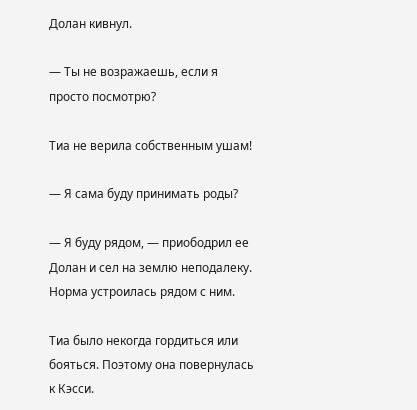Долан кивнул.

— Ты не возражаешь, если я просто посмотрю?

Тиа не верила собственным ушам!

— Я сама буду принимать роды?

— Я буду рядом, — приободрил ее Долан и сел на землю неподалеку. Норма устроилась рядом с ним.

Тиа было некогда гордиться или бояться. Поэтому она повернулась к Кэсси.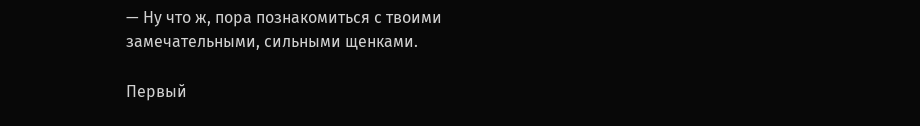— Ну что ж, пора познакомиться с твоими замечательными, сильными щенками.

Первый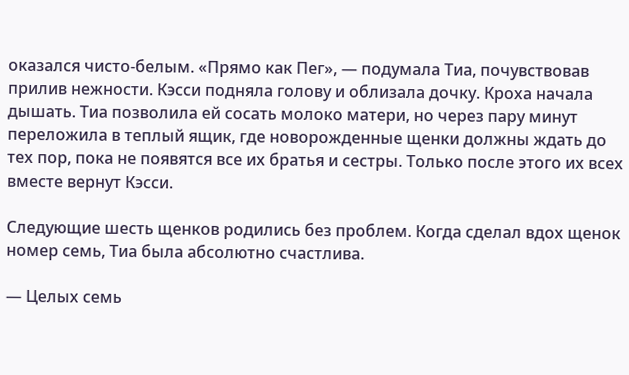оказался чисто-белым. «Прямо как Пег», — подумала Тиа, почувствовав прилив нежности. Кэсси подняла голову и облизала дочку. Кроха начала дышать. Тиа позволила ей сосать молоко матери, но через пару минут переложила в теплый ящик, где новорожденные щенки должны ждать до тех пор, пока не появятся все их братья и сестры. Только после этого их всех вместе вернут Кэсси.

Следующие шесть щенков родились без проблем. Когда сделал вдох щенок номер семь, Тиа была абсолютно счастлива.

— Целых семь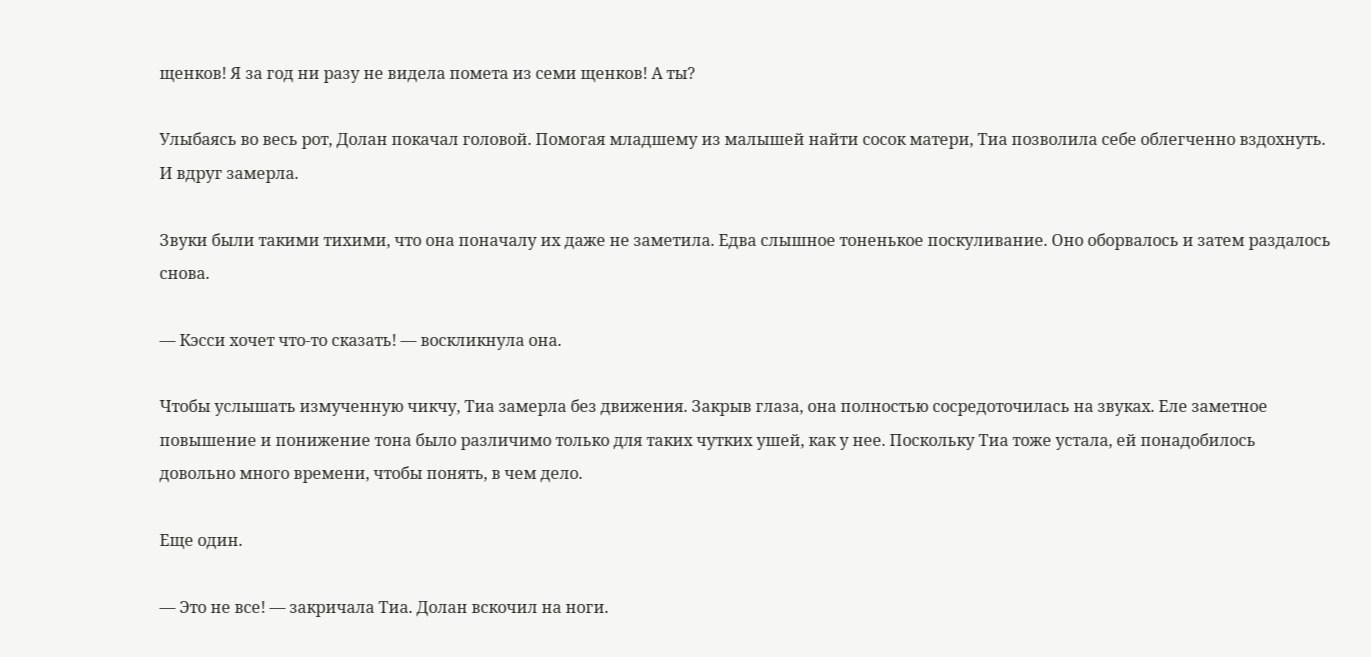щенков! Я за год ни разу не видела помета из семи щенков! А ты?

Улыбаясь во весь рот, Долан покачал головой. Помогая младшему из малышей найти сосок матери, Тиа позволила себе облегченно вздохнуть. И вдруг замерла.

Звуки были такими тихими, что она поначалу их даже не заметила. Едва слышное тоненькое поскуливание. Оно оборвалось и затем раздалось снова.

— Кэсси хочет что-то сказать! — воскликнула она.

Чтобы услышать измученную чикчу, Тиа замерла без движения. Закрыв глаза, она полностью сосредоточилась на звуках. Еле заметное повышение и понижение тона было различимо только для таких чутких ушей, как у нее. Поскольку Тиа тоже устала, ей понадобилось довольно много времени, чтобы понять, в чем дело.

Еще один.

— Это не все! — закричала Тиа. Долан вскочил на ноги.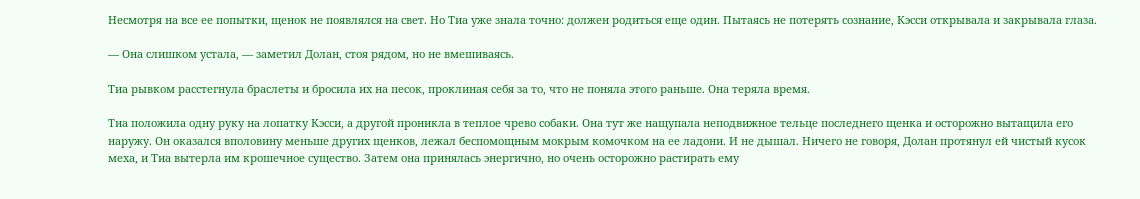Несмотря на все ее попытки, щенок не появлялся на свет. Но Тиа уже знала точно: должен родиться еще один. Пытаясь не потерять сознание, Кэсси открывала и закрывала глаза.

— Она слишком устала, — заметил Долан, стоя рядом, но не вмешиваясь.

Тиа рывком расстегнула браслеты и бросила их на песок, проклиная себя за то, что не поняла этого раньше. Она теряла время.

Тиа положила одну руку на лопатку Кэсси, а другой проникла в теплое чрево собаки. Она тут же нащупала неподвижное тельце последнего щенка и осторожно вытащила его наружу. Он оказался вполовину меньше других щенков, лежал беспомощным мокрым комочком на ее ладони. И не дышал. Ничего не говоря, Долан протянул ей чистый кусок меха, и Тиа вытерла им крошечное существо. Затем она принялась энергично, но очень осторожно растирать ему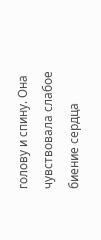голову и спину. Она чувствовала слабое биение сердца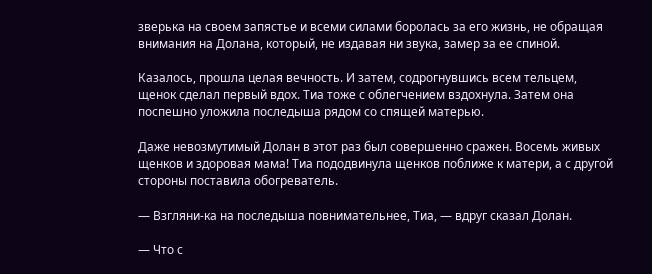зверька на своем запястье и всеми силами боролась за его жизнь, не обращая внимания на Долана, который, не издавая ни звука, замер за ее спиной.

Казалось, прошла целая вечность. И затем, содрогнувшись всем тельцем, щенок сделал первый вдох. Тиа тоже с облегчением вздохнула. Затем она поспешно уложила последыша рядом со спящей матерью.

Даже невозмутимый Долан в этот раз был совершенно сражен. Восемь живых щенков и здоровая мама! Тиа пододвинула щенков поближе к матери, а с другой стороны поставила обогреватель.

— Взгляни-ка на последыша повнимательнее, Тиа, — вдруг сказал Долан.

— Что с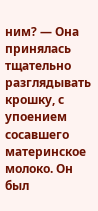ним? — Она принялась тщательно разглядывать крошку, с упоением сосавшего материнское молоко. Он был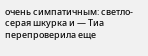очень симпатичным: светло-серая шкурка и — Тиа перепроверила еще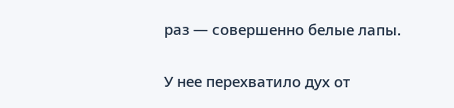раз — совершенно белые лапы.

У нее перехватило дух от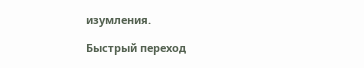изумления.

Быстрый переход